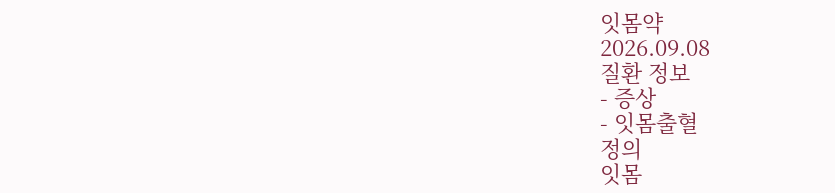잇몸약
2026.09.08
질환 정보
- 증상
- 잇몸출혈
정의
잇몸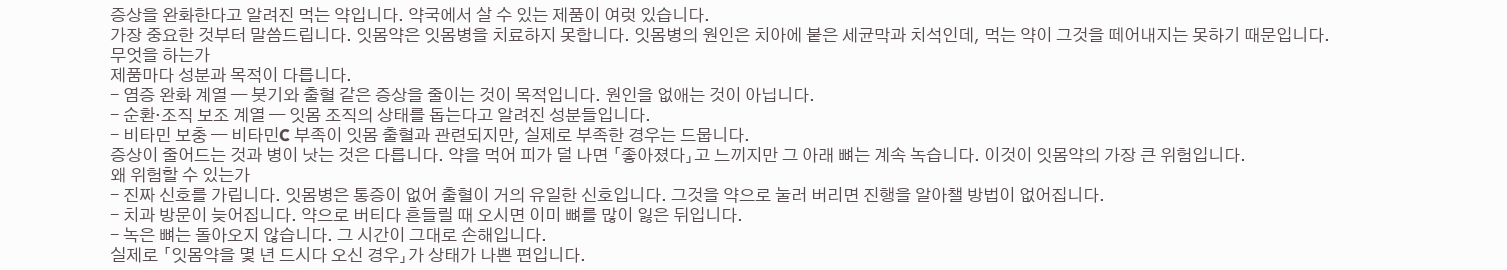증상을 완화한다고 알려진 먹는 약입니다. 약국에서 살 수 있는 제품이 여럿 있습니다.
가장 중요한 것부터 말씀드립니다. 잇몸약은 잇몸병을 치료하지 못합니다. 잇몸병의 원인은 치아에 붙은 세균막과 치석인데, 먹는 약이 그것을 떼어내지는 못하기 때문입니다.
무엇을 하는가
제품마다 성분과 목적이 다릅니다.
- 염증 완화 계열 — 붓기와 출혈 같은 증상을 줄이는 것이 목적입니다. 원인을 없애는 것이 아닙니다.
- 순환·조직 보조 계열 — 잇몸 조직의 상태를 돕는다고 알려진 성분들입니다.
- 비타민 보충 — 비타민C 부족이 잇몸 출혈과 관련되지만, 실제로 부족한 경우는 드뭅니다.
증상이 줄어드는 것과 병이 낫는 것은 다릅니다. 약을 먹어 피가 덜 나면 「좋아졌다」고 느끼지만 그 아래 뼈는 계속 녹습니다. 이것이 잇몸약의 가장 큰 위험입니다.
왜 위험할 수 있는가
- 진짜 신호를 가립니다. 잇몸병은 통증이 없어 출혈이 거의 유일한 신호입니다. 그것을 약으로 눌러 버리면 진행을 알아챌 방법이 없어집니다.
- 치과 방문이 늦어집니다. 약으로 버티다 흔들릴 때 오시면 이미 뼈를 많이 잃은 뒤입니다.
- 녹은 뼈는 돌아오지 않습니다. 그 시간이 그대로 손해입니다.
실제로 「잇몸약을 몇 년 드시다 오신 경우」가 상태가 나쁜 편입니다.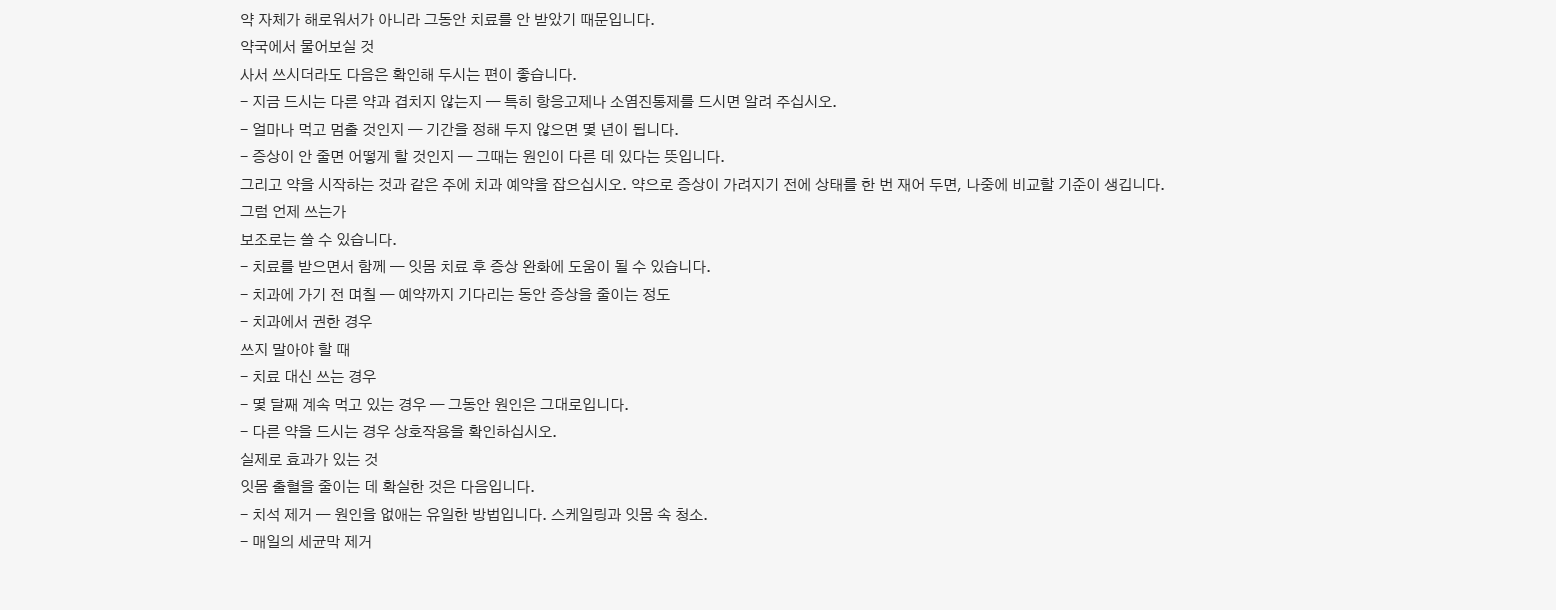약 자체가 해로워서가 아니라 그동안 치료를 안 받았기 때문입니다.
약국에서 물어보실 것
사서 쓰시더라도 다음은 확인해 두시는 편이 좋습니다.
- 지금 드시는 다른 약과 겹치지 않는지 — 특히 항응고제나 소염진통제를 드시면 알려 주십시오.
- 얼마나 먹고 멈출 것인지 — 기간을 정해 두지 않으면 몇 년이 됩니다.
- 증상이 안 줄면 어떻게 할 것인지 — 그때는 원인이 다른 데 있다는 뜻입니다.
그리고 약을 시작하는 것과 같은 주에 치과 예약을 잡으십시오. 약으로 증상이 가려지기 전에 상태를 한 번 재어 두면, 나중에 비교할 기준이 생깁니다.
그럼 언제 쓰는가
보조로는 쓸 수 있습니다.
- 치료를 받으면서 함께 — 잇몸 치료 후 증상 완화에 도움이 될 수 있습니다.
- 치과에 가기 전 며칠 — 예약까지 기다리는 동안 증상을 줄이는 정도
- 치과에서 권한 경우
쓰지 말아야 할 때
- 치료 대신 쓰는 경우
- 몇 달째 계속 먹고 있는 경우 — 그동안 원인은 그대로입니다.
- 다른 약을 드시는 경우 상호작용을 확인하십시오.
실제로 효과가 있는 것
잇몸 출혈을 줄이는 데 확실한 것은 다음입니다.
- 치석 제거 — 원인을 없애는 유일한 방법입니다. 스케일링과 잇몸 속 청소.
- 매일의 세균막 제거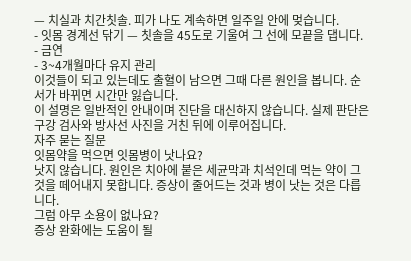— 치실과 치간칫솔. 피가 나도 계속하면 일주일 안에 멎습니다.
- 잇몸 경계선 닦기 — 칫솔을 45도로 기울여 그 선에 모끝을 댑니다.
- 금연
- 3~4개월마다 유지 관리
이것들이 되고 있는데도 출혈이 남으면 그때 다른 원인을 봅니다. 순서가 바뀌면 시간만 잃습니다.
이 설명은 일반적인 안내이며 진단을 대신하지 않습니다. 실제 판단은 구강 검사와 방사선 사진을 거친 뒤에 이루어집니다.
자주 묻는 질문
잇몸약을 먹으면 잇몸병이 낫나요?
낫지 않습니다. 원인은 치아에 붙은 세균막과 치석인데 먹는 약이 그것을 떼어내지 못합니다. 증상이 줄어드는 것과 병이 낫는 것은 다릅니다.
그럼 아무 소용이 없나요?
증상 완화에는 도움이 될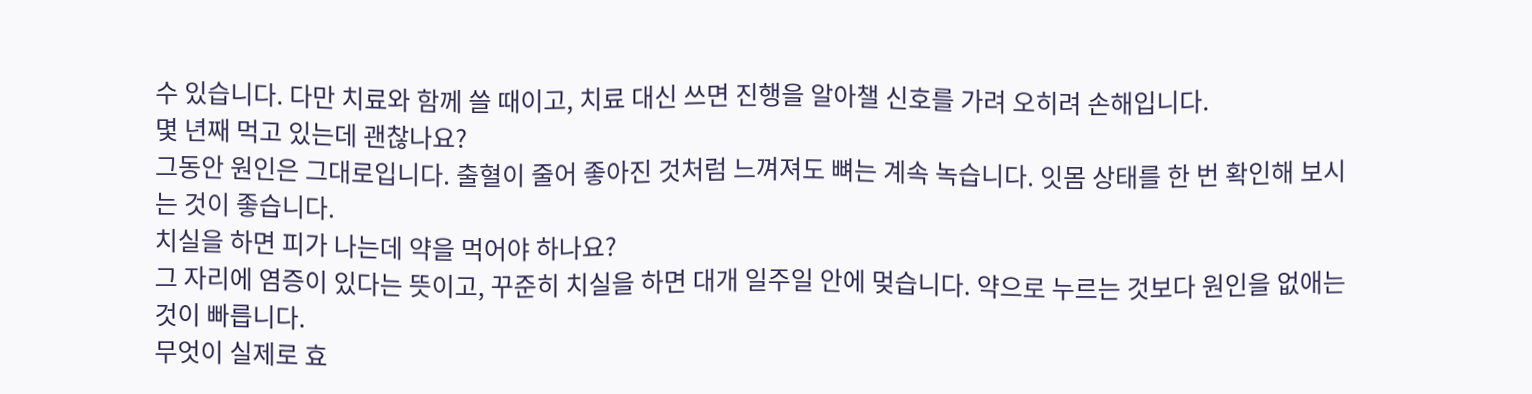수 있습니다. 다만 치료와 함께 쓸 때이고, 치료 대신 쓰면 진행을 알아챌 신호를 가려 오히려 손해입니다.
몇 년째 먹고 있는데 괜찮나요?
그동안 원인은 그대로입니다. 출혈이 줄어 좋아진 것처럼 느껴져도 뼈는 계속 녹습니다. 잇몸 상태를 한 번 확인해 보시는 것이 좋습니다.
치실을 하면 피가 나는데 약을 먹어야 하나요?
그 자리에 염증이 있다는 뜻이고, 꾸준히 치실을 하면 대개 일주일 안에 멎습니다. 약으로 누르는 것보다 원인을 없애는 것이 빠릅니다.
무엇이 실제로 효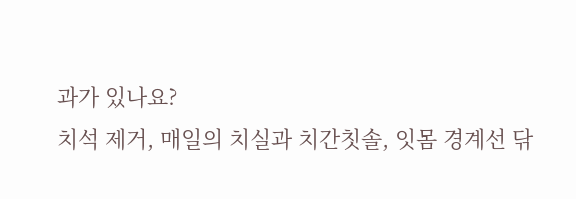과가 있나요?
치석 제거, 매일의 치실과 치간칫솔, 잇몸 경계선 닦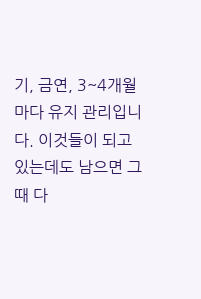기, 금연, 3~4개월마다 유지 관리입니다. 이것들이 되고 있는데도 남으면 그때 다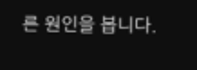른 원인을 봅니다.